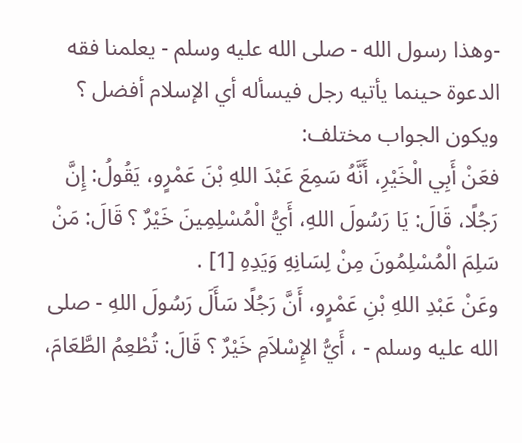-وهذا رسول الله - صلى الله عليه وسلم - يعلمنا فقه الدعوة حينما يأتيه رجل فيسأله أي الإسلام أفضل ؟ ويكون الجواب مختلف:
فعَنْ أَبِي الْخَيْرِ، أَنَّهُ سَمِعَ عَبْدَ اللهِ بْنَ عَمْرٍو، يَقُولُ: إِنَّ رَجُلًا، قَالَ: يَا رَسُولَ اللهِ، أَيُّ الْمُسْلِمِينَ خَيْرٌ ؟ قَالَ: مَنْ سَلِمَ الْمُسْلِمُونَ مِنْ لِسَانِهِ وَيَدِهِ [1] .
وعَنْ عَبْدِ اللهِ بْنِ عَمْرٍو، أَنَّ رَجُلًا سَأَلَ رَسُولَ اللهِ - صلى الله عليه وسلم - ، أَيُّ الإِسْلاَمِ خَيْرٌ ؟ قَالَ: تُطْعِمُ الطَّعَامَ،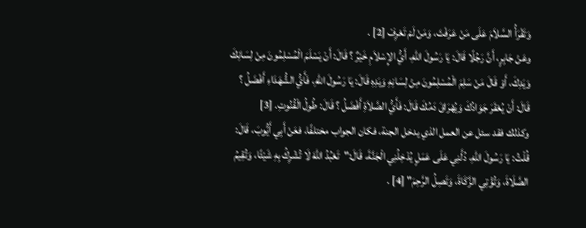وَتَقْرَأُ السَّلاَمَ عَلَى مَنْ عَرَفْتَ، وَمَنْ لَمْ تَعْرِفْ [2] .
وعَنْ جَابِرٍ، أَنَّ رَجُلًا قَالَ: يَا رَسُولَ اللهِ، أَيُّ الإِسْلاَمِ خَيْرٌ ؟ قَالَ: أَنْ يَسْلَمَ الْمُسْلِمُونَ مِنْ لِسَانِكَ وَيَدِكَ، أَوْ قَالَ مَنْ سَلِمَ الْمُسْلِمُونَ مِنْ لِسَانِهِ وَيَدِهِ قَالَ: يَا رَسُولَ اللهِ، فَأَيُّ الشُّهَدَاءِ أَفْضَلُ ؟ قَالَ: أَنْ يُعْقَرَ جَوَادُكَ وَيُهْرَاقَ دَمُكَ قَالَ: فَأَيُّ الصَّلاَةِ أَفْضَلُ ؟ قَالَ: طُولُ الْقُنُوتِ. [3]
وكذلك فقد سئل عن العمل الذي يدخل الجنة، فكان الجواب مختلفًا، فعَنْ أَبِي أَيُّوبَ، قَالَ: قُلْتُ: يَا رَسُولَ اللهِ، دُلَّنِي عَلَى عَمَلٍ يُدْخِلُنِي الْجَنَّةَ، قَالَ:"تَعْبُدُ اللهَ لَا تُشْرِكُ بِهِ شَيْئًا، وَتُقِيمُ الصَّلَاةَ، وَتُؤْتِي الزَّكَاةَ، وَتَصِلُ الرَّحِمَ" [4] .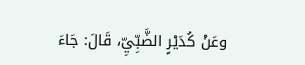وعَنْ كُدَيْرٍ الضَّبِّيِّ، قَالَ: جَاءَ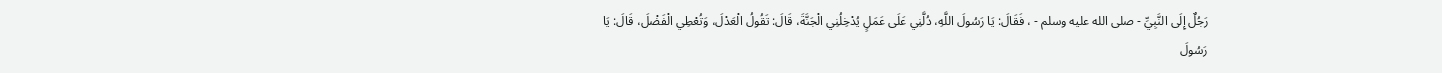رَجُلٌ إِلَى النَّبِيِّ - صلى الله عليه وسلم - ، فَقَالَ: يَا رَسُولَ اللَّهِ، دُلَّنِي عَلَى عَمَلٍ يُدْخِلُنِي الْجَنَّةَ، قَالَ: تَقُولُ الْعَدْلَ، وَتُعْطِي الْفَضْلَ، قَالَ: يَا رَسُولَ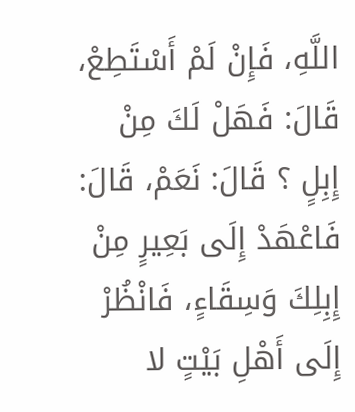اللَّهِ، فَإِنْ لَمْ أَسْتَطِعْ، قَالَ: فَهَلْ لَكَ مِنْ إِبِلٍ ؟ قَالَ: نَعَمْ، قَالَ: فَاعْهَدْ إِلَى بَعِيرٍ مِنْ إِبِلِكَ وَسِقَاءٍ، فَانْظُرْ إِلَى أَهْلِ بَيْتٍ لا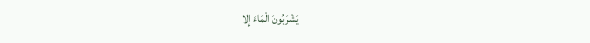يَشْرَبُونَ الْمَاءَ إِلا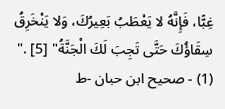غِبًّا، فَإِنَّهُ لا يَعْطَبُ بَعِيرُكَ، وَلا يَنْخَرِقُ سِقَاؤُكَ حَتَّى تَجِبَ لَكَ الْجَنَّةُ" [5] ."
(1) - صحيح ابن حبان -ط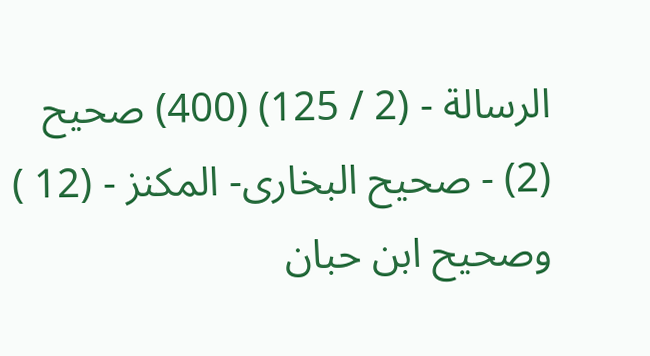الرسالة - (2 / 125) (400) صحيح
(2) - صحيح البخارى- المكنز - (12 ) وصحيح ابن حبان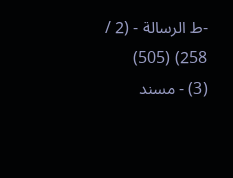-ط الرسالة - (2 / 258) (505)
(3) - مسند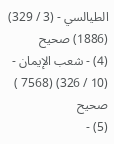الطيالسي - (3 / 329) (1886) صحيح
(4) - شعب الإيمان - (10 / 326) (7568 ) صحيح
(5) -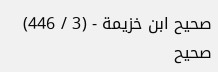صحيح ابن خزيمة - (3 / 446) صحيح